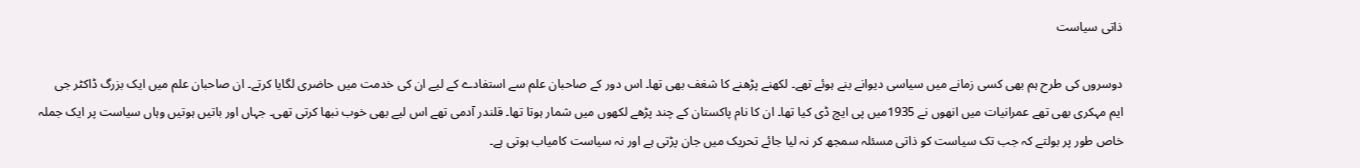ذاتی سیاست

دوسروں کی طرح ہم بھی کسی زمانے میں سیاسی دیوانے بنے ہوئے تھے۔ لکھنے پڑھنے کا شغف بھی تھا۔ اس دور کے صاحبان علم سے استفادے کے لیے ان کی خدمت میں حاضری لگایا کرتے۔ ان صاحبان علم میں ایک بزرگ ڈاکٹر جی ایم مہکری بھی تھے عمرانیات میں انھوں نے 1935میں پی ایچ ڈی کیا تھا۔ ان کا نام پاکستان کے چند پڑھے لکھوں میں شمار ہوتا تھا۔ قلندر آدمی تھے اس لیے بھی خوب نبھا کرتی تھی۔ جہاں اور باتیں ہوتیں وہاں سیاست پر ایک جملہ خاص طور پر بولتے کہ جب تک سیاست کو ذاتی مسئلہ سمجھ کر نہ لیا جائے تحریک میں جان پڑتی ہے اور نہ سیاست کامیاب ہوتی ہے۔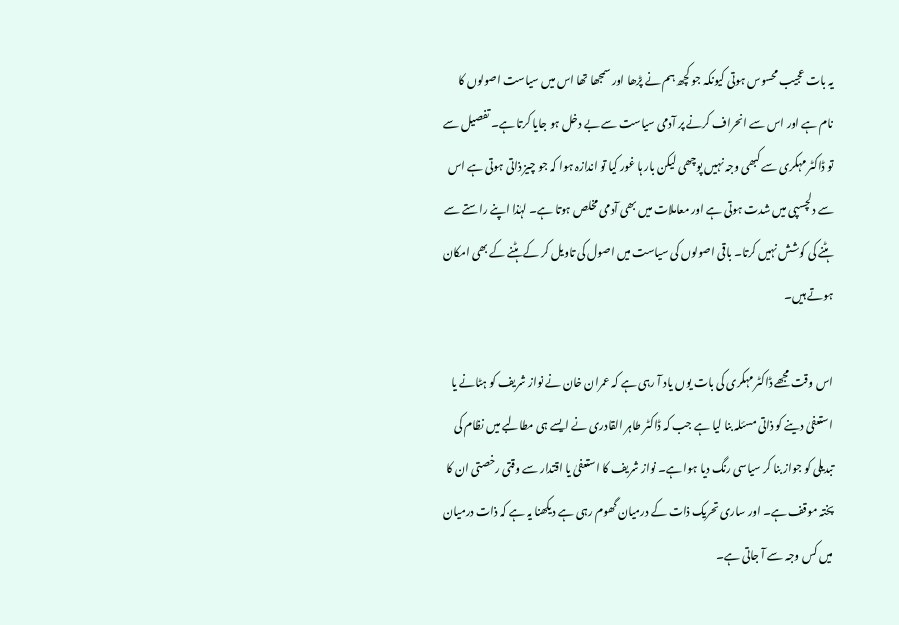یہ بات عجیب محسوس ہوتی کیونکہ جو کچھ ہم نے پڑھا اور سمجھا تھا اس میں سیاست اصولوں کا نام ہے اور اس سے انحراف کرنے پر آدمی سیاست سے بے دخل ہو جایا کرتا ہے۔ تفصیل سے تو ڈاکٹر مہکری سے کبھی وجہ نہیں پوچھی لیکن بار ہا غور کیا تو اندازہ ہوا کہ جو چیز ذاتی ہوتی ہے اس سے دلچسپی میں شدت ہوتی ہے اور معاملات میں بھی آدمی مخلص ہوتا ہے۔ لہٰذا اپنے راستے سے ہٹنے کی کوشش نہیں کرتا۔ باقی اصولوں کی سیاست میں اصول کی تاویل کر کے ہٹنے کے بھی امکان ہوتے ہیں۔

اس وقت مجھے ڈاکٹر مہکری کی بات یوں یاد آ رہی ہے کہ عمران خان نے نواز شریف کو ہٹانے یا استعفیٰ دینے کو ذاتی مسئلہ بنا لیا ہے جب کہ ڈاکٹر طاہر القادری نے ایسے ہی مطالبے میں نظام کی تبدیلی کو جواز بنا کر سیاسی رنگ دیا ہوا ہے۔ نواز شریف کا استعفیٰ یا اقتدار سے وقتی رخصتی ان کا پختہ موقف ہے۔ اور ساری تحریک ذات کے درمیان گھوم رہی ہے دیکھنا یہ ہے کہ ذات درمیان میں کس وجہ سے آ جاتی ہے۔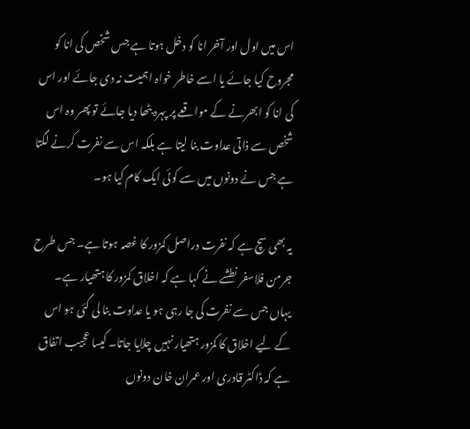اس میں اول اور آخر انا کو دخل ہوتا ہے جس شخص کی انا کو مجروح کیا جائے یا اسے خاطر خواہ اہمیت نہ دی جائے اور اس کی انا کو ابھرنے کے مواقعے پر پہرہ بٹھا دیا جائے تو پھر وہ اس شخص سے ذاتی عداوت بنا لیتا ہے بلکہ اس سے نفرت کرنے لگتا ہے جس نے دونوں میں سے کوئی ایک کام کیا ہو۔

یہ بھی سچ ہے کہ نفرت دراصل کمزور کا غصہ ہوتا ہے۔ جس طرح جرمن فلاسفر نطشے نے کہا ہے کہ اخلاق کمزور کا ہتھیار ہے۔ یہاں جس سے نفرت کی جا رہی ہو یا عداوت بنا لی گئی ہو اس کے لیے اخلاق کا کمزور ہتھیار نہیں چلایا جاتا۔ کیسا عجیب اتفاق ہے کہ ڈاکٹر قادری اور عمران خان دونوں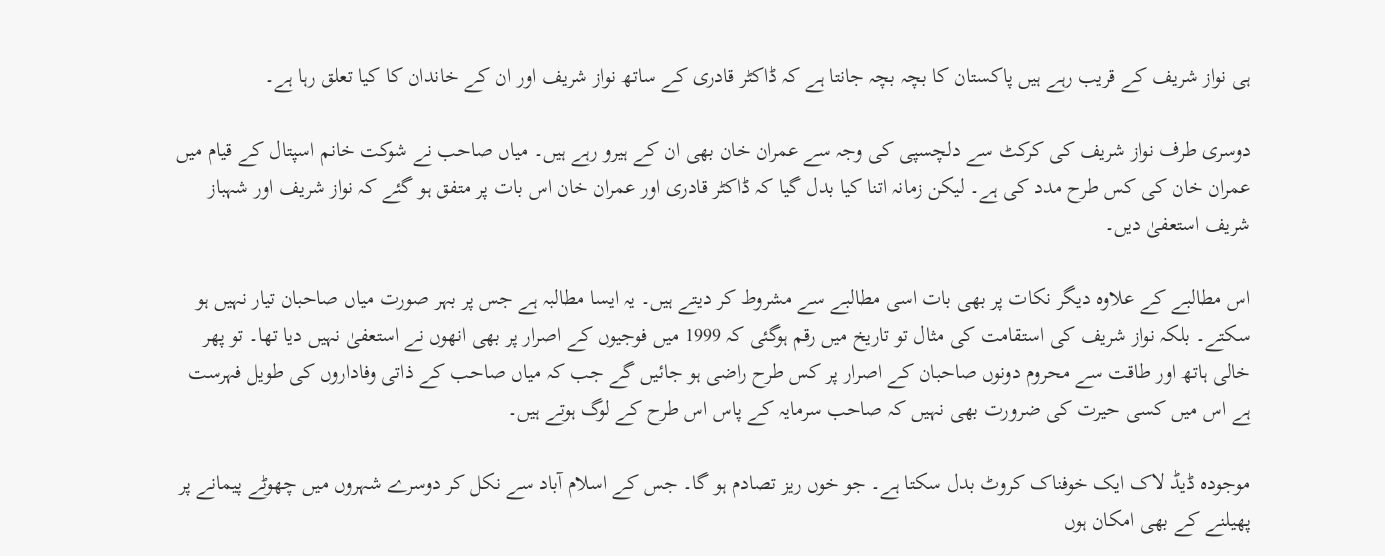ہی نواز شریف کے قریب رہے ہیں پاکستان کا بچہ بچہ جانتا ہے کہ ڈاکٹر قادری کے ساتھ نواز شریف اور ان کے خاندان کا کیا تعلق رہا ہے۔

دوسری طرف نواز شریف کی کرکٹ سے دلچسپی کی وجہ سے عمران خان بھی ان کے ہیرو رہے ہیں۔ میاں صاحب نے شوکت خانم اسپتال کے قیام میں عمران خان کی کس طرح مدد کی ہے۔ لیکن زمانہ اتنا کیا بدل گیا کہ ڈاکٹر قادری اور عمران خان اس بات پر متفق ہو گئے کہ نواز شریف اور شہباز شریف استعفیٰ دیں۔

اس مطالبے کے علاوہ دیگر نکات پر بھی بات اسی مطالبے سے مشروط کر دیتے ہیں۔ یہ ایسا مطالبہ ہے جس پر بہر صورت میاں صاحبان تیار نہیں ہو سکتے۔ بلکہ نواز شریف کی استقامت کی مثال تو تاریخ میں رقم ہوگئی کہ 1999 میں فوجیوں کے اصرار پر بھی انھوں نے استعفیٰ نہیں دیا تھا۔ تو پھر خالی ہاتھ اور طاقت سے محروم دونوں صاحبان کے اصرار پر کس طرح راضی ہو جائیں گے جب کہ میاں صاحب کے ذاتی وفاداروں کی طویل فہرست ہے اس میں کسی حیرت کی ضرورت بھی نہیں کہ صاحب سرمایہ کے پاس اس طرح کے لوگ ہوتے ہیں۔

موجودہ ڈیڈ لاک ایک خوفناک کروٹ بدل سکتا ہے۔ جو خوں ریز تصادم ہو گا۔ جس کے اسلام آباد سے نکل کر دوسرے شہروں میں چھوٹے پیمانے پر پھیلنے کے بھی امکان ہوں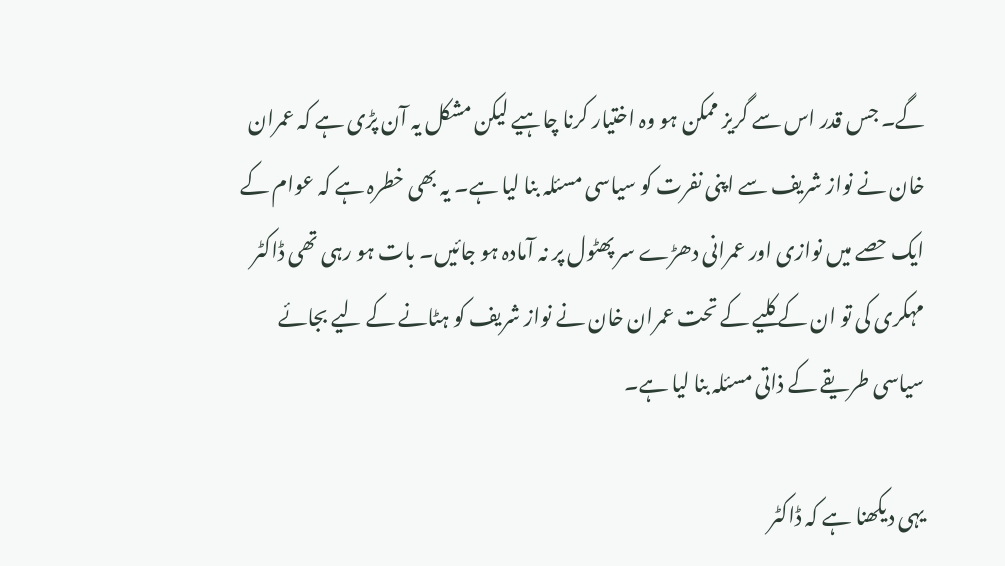گے۔ جس قدر اس سے گریز ممکن ہو وہ اختیار کرنا چاہیے لیکن مشکل یہ آن پڑی ہے کہ عمران خان نے نواز شریف سے اپنی نفرت کو سیاسی مسئلہ بنا لیا ہے۔ یہ بھی خطرہ ہے کہ عوام کے ایک حصے میں نوازی اور عمرانی دھڑے سر پھٹول پر نہ آمادہ ہو جائیں۔ بات ہو رہی تھی ڈاکٹر مہکری کی تو ان کے کلیے کے تحت عمران خان نے نواز شریف کو ہٹانے کے لیے بجائے سیاسی طریقے کے ذاتی مسئلہ بنا لیا ہے۔

یہی دیکھنا ہے کہ ڈاکٹر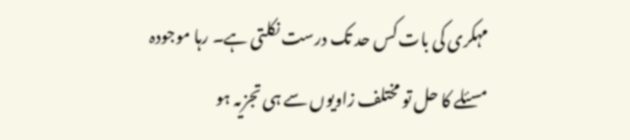مہکری کی بات کس حد تک درست نکلتی ہے۔ رہا موجودہ مسئلے کا حل تو مختلف زاویوں سے ہی تجزیہ ہو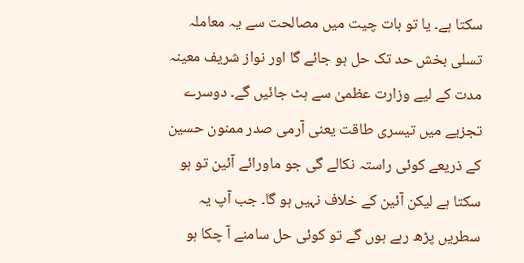سکتا ہے۔ یا تو بات چیت میں مصالحت سے یہ معاملہ تسلی بخش حد تک حل ہو جائے گا اور نواز شریف معینہ مدت کے لیے وزارت عظمیٰ سے ہٹ جائیں گے۔ دوسرے تجزیے میں تیسری طاقت یعنی آرمی صدر ممنون حسین کے ذریعے کوئی راستہ نکالے گی جو ماورائے آئین تو ہو سکتا ہے لیکن آئین کے خلاف نہیں ہو گا۔ جب آپ یہ سطریں پڑھ رہے ہوں گے تو کوئی حل سامنے آ چکا ہو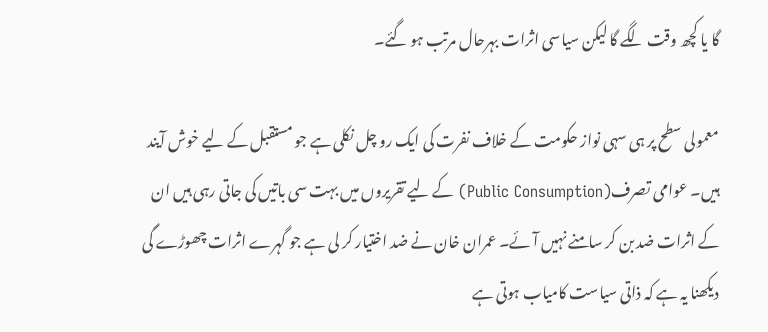گا یا کچھ وقت لگے گا لیکن سیاسی اثرات بہرحال مرتب ہو گئے۔

معمولی سطح پر ہی سہی نواز حکومت کے خلاف نفرت کی ایک رو چل نکلی ہے جو مستقبل کے لیے خوش آیند ہیں۔ عوامی تصرف(Public Consumption) کے لیے تقریروں میں بہت سی باتیں کی جاتی رہی ہیں ان کے اثرات ضد بن کر سامنے نہیں آئے۔ عمران خان نے ضد اختیار کر لی ہے جو گہرے اثرات چھوڑے گی دیکھنا یہ ہے کہ ذاتی سیاست کامیاب ہوتی ہے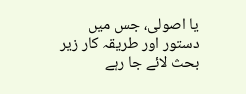یا اصولی، جس میں دستور اور طریقہ کار زیر بحث لائے جا رہے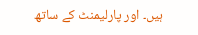ہیں۔ اور پارلیمنٹ کے ساتھ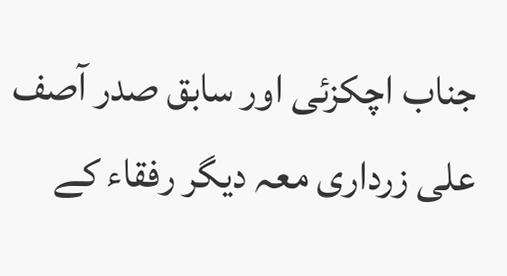جناب اچکزئی اور سابق صدر آصف علی زرداری معہ دیگر رفقاء کے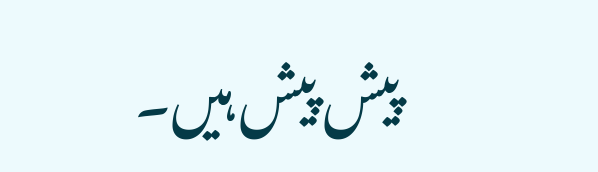پیش پیش ہیں۔